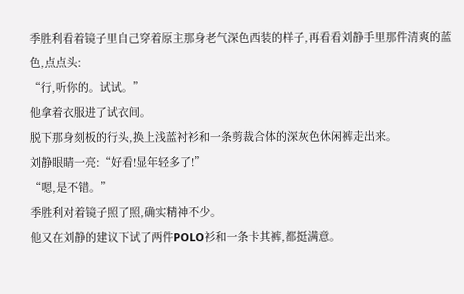季胜利看着镜子里自己穿着原主那身老气深色西装的样子,再看看刘静手里那件清爽的蓝色,点点头:
“行,听你的。试试。”
他拿着衣服进了试衣间。
脱下那身刻板的行头,换上浅蓝衬衫和一条剪裁合体的深灰色休闲裤走出来。
刘静眼睛一亮:“好看!显年轻多了!”
“嗯,是不错。”
季胜利对着镜子照了照,确实精神不少。
他又在刘静的建议下试了两件POLO衫和一条卡其裤,都挺满意。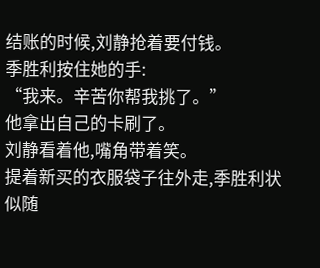结账的时候,刘静抢着要付钱。
季胜利按住她的手:
“我来。辛苦你帮我挑了。”
他拿出自己的卡刷了。
刘静看着他,嘴角带着笑。
提着新买的衣服袋子往外走,季胜利状似随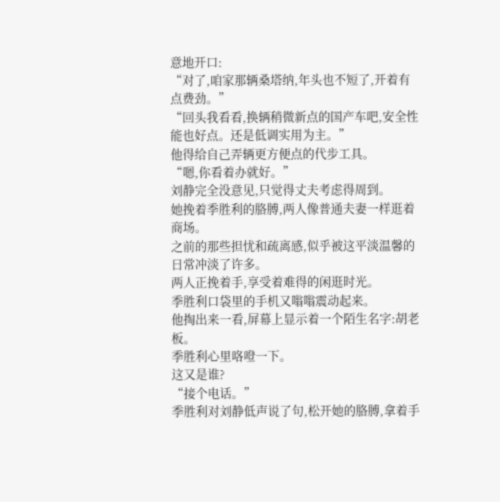意地开口:
“对了,咱家那辆桑塔纳,年头也不短了,开着有点费劲。”
“回头我看看,换辆稍微新点的国产车吧,安全性能也好点。还是低调实用为主。”
他得给自己弄辆更方便点的代步工具。
“嗯,你看着办就好。”
刘静完全没意见,只觉得丈夫考虑得周到。
她挽着季胜利的胳膊,两人像普通夫妻一样逛着商场。
之前的那些担忧和疏离感,似乎被这平淡温馨的日常冲淡了许多。
两人正挽着手,享受着难得的闲逛时光。
季胜利口袋里的手机又嗡嗡震动起来。
他掏出来一看,屏幕上显示着一个陌生名字:胡老板。
季胜利心里咯噔一下。
这又是谁?
“接个电话。”
季胜利对刘静低声说了句,松开她的胳膊,拿着手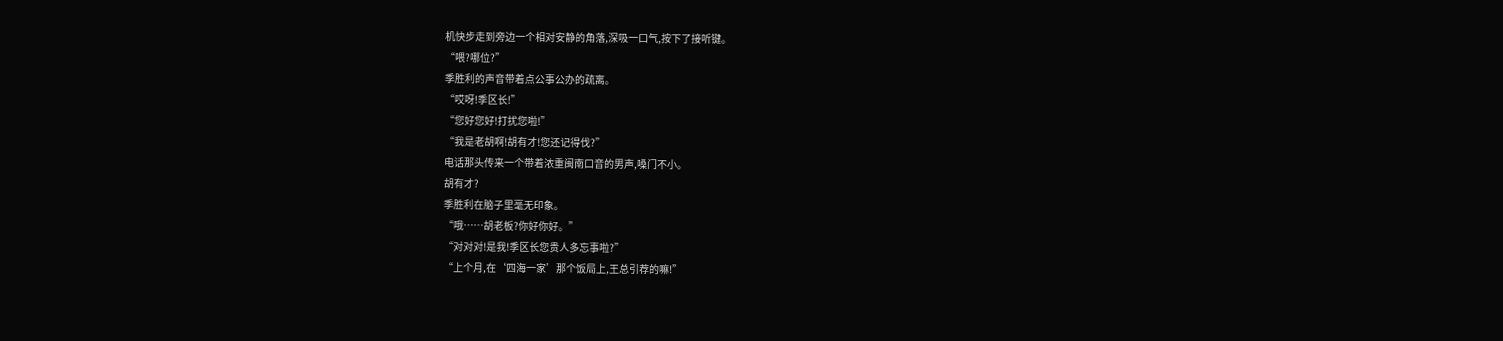机快步走到旁边一个相对安静的角落,深吸一口气,按下了接听键。
“喂?哪位?”
季胜利的声音带着点公事公办的疏离。
“哎呀!季区长!”
“您好您好!打扰您啦!”
“我是老胡啊!胡有才!您还记得伐?”
电话那头传来一个带着浓重闽南口音的男声,嗓门不小。
胡有才?
季胜利在脑子里毫无印象。
“哦……胡老板?你好你好。”
“对对对!是我!季区长您贵人多忘事啦?”
“上个月,在‘四海一家’那个饭局上,王总引荐的嘛!”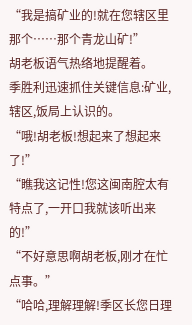“我是搞矿业的!就在您辖区里那个……那个青龙山矿!”
胡老板语气热络地提醒着。
季胜利迅速抓住关键信息:矿业,辖区,饭局上认识的。
“哦!胡老板!想起来了想起来了!”
“瞧我这记性!您这闽南腔太有特点了,一开口我就该听出来的!”
“不好意思啊胡老板,刚才在忙点事。”
“哈哈,理解理解!季区长您日理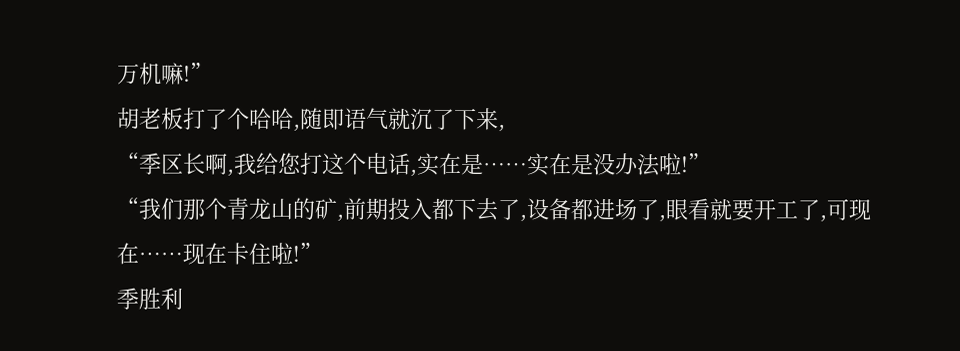万机嘛!”
胡老板打了个哈哈,随即语气就沉了下来,
“季区长啊,我给您打这个电话,实在是……实在是没办法啦!”
“我们那个青龙山的矿,前期投入都下去了,设备都进场了,眼看就要开工了,可现在……现在卡住啦!”
季胜利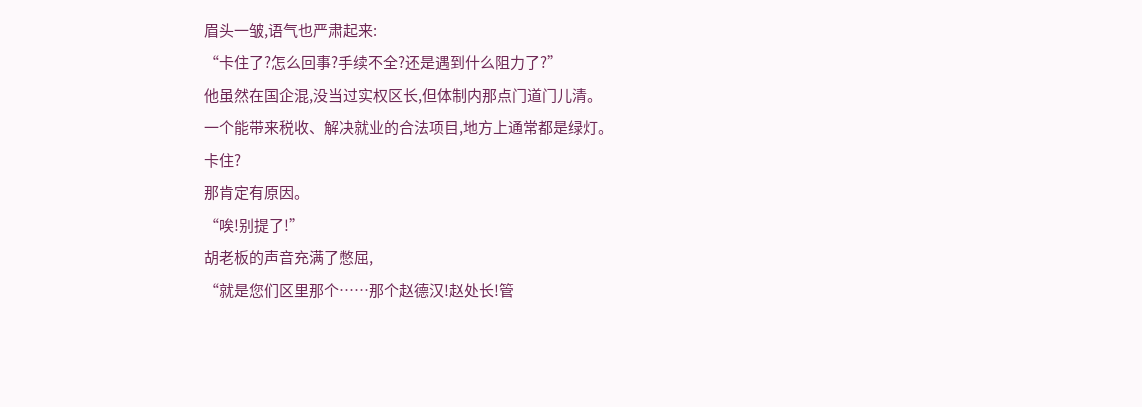眉头一皱,语气也严肃起来:
“卡住了?怎么回事?手续不全?还是遇到什么阻力了?”
他虽然在国企混,没当过实权区长,但体制内那点门道门儿清。
一个能带来税收、解决就业的合法项目,地方上通常都是绿灯。
卡住?
那肯定有原因。
“唉!别提了!”
胡老板的声音充满了憋屈,
“就是您们区里那个……那个赵德汉!赵处长!管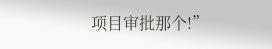项目审批那个!”